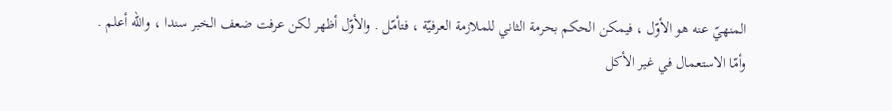المنهيّ عنه هو الأوّل ، فيمكن الحكم بحرمة الثاني للملازمة العرفيّة ، فتأمّل . والأوّل أظهر لكن عرفت ضعف الخبر سندا ، واللّه أعلم .
وأمّا الاستعمال في غير الأكل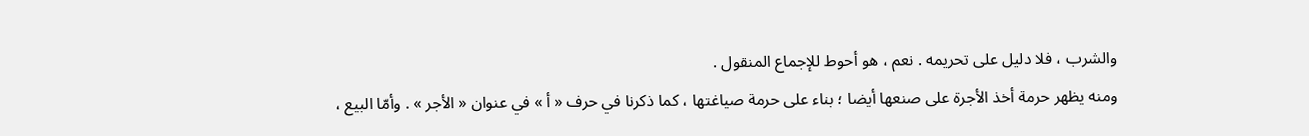والشرب ، فلا دليل على تحريمه . نعم ، هو أحوط للإجماع المنقول .
ومنه يظهر حرمة أخذ الأجرة على صنعها أيضا ؛ بناء على حرمة صياغتها ، كما ذكرنا في حرف « أ » في عنوان « الأجر » . وأمّا البيع ،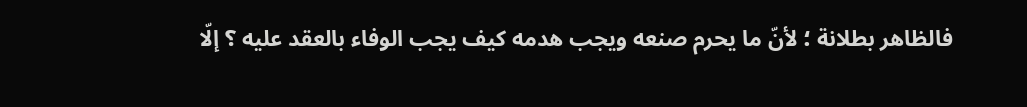فالظاهر بطلانة ؛ لأنّ ما يحرم صنعه ويجب هدمه كيف يجب الوفاء بالعقد عليه ؟ إلّا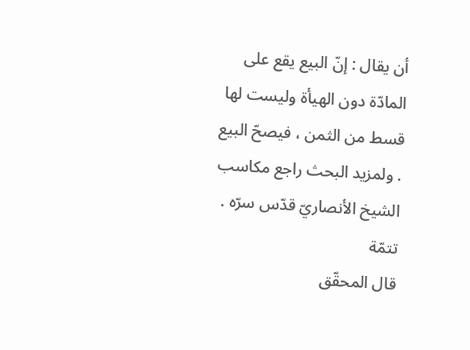أن يقال : إنّ البيع يقع على المادّة دون الهيأة وليست لها قسط من الثمن ، فيصحّ البيع . ولمزيد البحث راجع مكاسب الشيخ الأنصاريّ قدّس سرّه .
تتمّة
قال المحقّق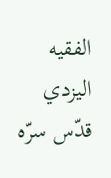الفقيه اليزدي قدّس سرّه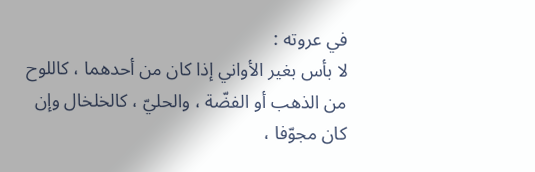في عروته :
لا بأس بغير الأواني إذا كان من أحدهما ، كاللوح من الذهب أو الفضّة ، والحليّ ، كالخلخال وإن كان مجوّفا ،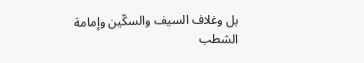بل وغلاف السيف والسكّين وإمامة الشطب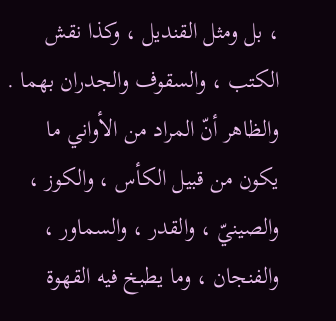، بل ومثل القنديل ، وكذا نقش الكتب ، والسقوف والجدران بهما .
والظاهر أنّ المراد من الأواني ما يكون من قبيل الكأس ، والكوز ، والصينيّ ، والقدر ، والسماور ، والفنجان ، وما يطبخ فيه القهوة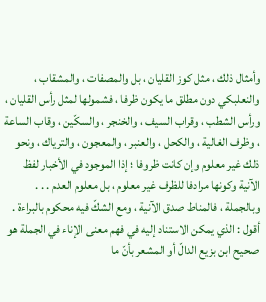وأمثال ذلك ، مثل كوز القليان ، بل والمصفات ، والمشقاب ، والنعلبكي دون مطلق ما يكون ظرفا ، فشمولها لمثل رأس القليان ، ورأس الشطب ، وقراب السيف ، والخنجر ، والسكّين ، وقاب الساعة ، وظرف الغالية ، والكحل ، والعنبر ، والمعجون ، والترياك ، ونحو ذلك غير معلوم وإن كانت ظروفا ؛ إذا الموجود في الأخبار لفظ الآنية وكونها مرادفا للظرف غير معلوم ، بل معلوم العدم . . . وبالجملة ، فالمناط صدق الآنية ، ومع الشكّ فيه محكوم بالبراءة .
أقول : الذي يمكن الاستناد إليه في فهم معنى الإناء في الجملة هو صحيح ابن بزيع الدالّ أو المشعر بأنّ ما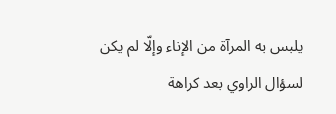يلبس به المرآة من الإناء وإلّا لم يكن لسؤال الراوي بعد كراهة